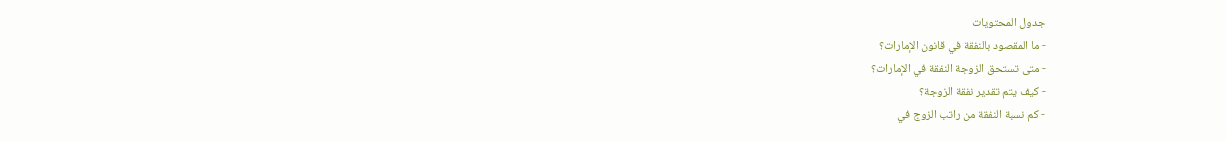جدول المحتويات
- ما المقصود بالنفقة في قانون الإمارات؟
- متى تستحق الزوجة النفقة في الإمارات؟
- كيف يتم تقدير نفقة الزوجة؟
- كم نسبة النفقة من راتب الزوج في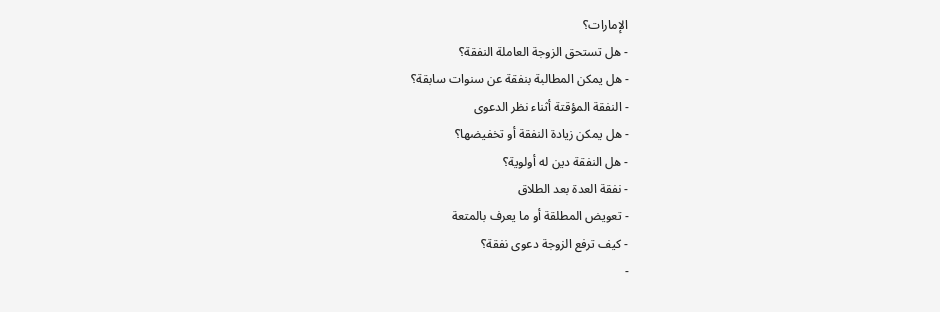الإمارات؟
- هل تستحق الزوجة العاملة النفقة؟
- هل يمكن المطالبة بنفقة عن سنوات سابقة؟
- النفقة المؤقتة أثناء نظر الدعوى
- هل يمكن زيادة النفقة أو تخفيضها؟
- هل النفقة دين له أولوية؟
- نفقة العدة بعد الطلاق
- تعويض المطلقة أو ما يعرف بالمتعة
- كيف ترفع الزوجة دعوى نفقة؟
-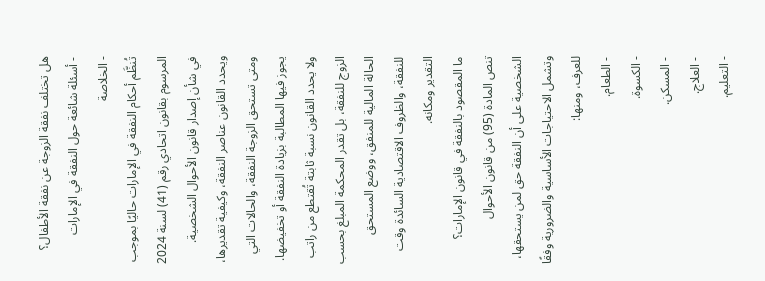هل تختلف نفقة الزوجة عن نفقة الأطفال؟
- أسئلة شائعة حول النفقة في الإمارات
- الخلاصة
تُنظَّم أحكام النفقة في الإمارات حاليًا بموجب المرسوم بقانون اتحادي رقم (41) لسنة 2024 في شأن إصدار قانون الأحوال الشخصية. ويحدد القانون عناصر النفقة، وكيفية تقديرها، ومتى تستحق الزوجة النفقة، والحالات التي يجوز فيها المطالبة بزيادة النفقة أو تخفيضها.
ولا يحدد القانون نسبة ثابتة تُقتطع من راتب الزوج للنفقة، بل تقدر المحكمة المبلغ بحسب الحالة المالية للمنفق، ووضع المستحق للنفقة، والظروف الاقتصادية السائدة وقت التقدير ومكانه.
ما المقصود بالنفقة في قانون الإمارات؟
تنص المادة (95) من قانون الأحوال الشخصية على أن النفقة حق لمن يستحقها، وتشمل الاحتياجات الأساسية والضرورية وفقًا للعرف، ومنها:
- الطعام.
- الكسوة.
- المسكن.
- العلاج.
- التعليم.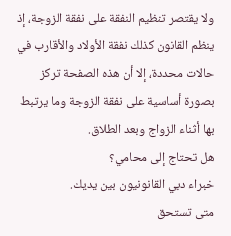ولا يقتصر تنظيم النفقة على نفقة الزوجة، إذ ينظم القانون كذلك نفقة الأولاد والأقارب في حالات محددة، إلا أن هذه الصفحة تركز بصورة أساسية على نفقة الزوجة وما يرتبط بها أثناء الزواج وبعد الطلاق.
هل تحتاج إلى محامي؟
خبراء دبي القانونيون بين يديك.
متى تستحق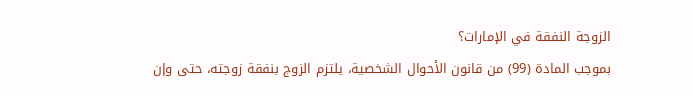الزوجة النفقة في الإمارات؟
بموجب المادة (99) من قانون الأحوال الشخصية، يلتزم الزوج بنفقة زوجته، حتى وإن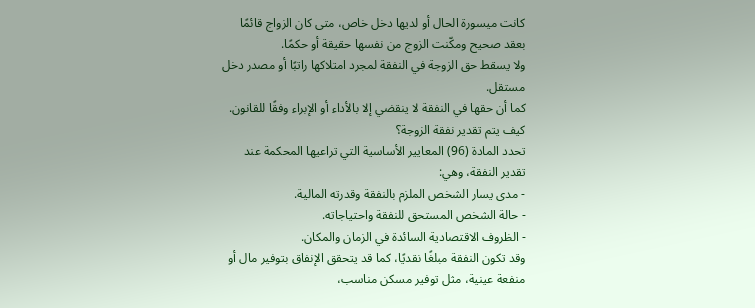كانت ميسورة الحال أو لديها دخل خاص، متى كان الزواج قائمًا بعقد صحيح ومكّنت الزوج من نفسها حقيقة أو حكمًا.
ولا يسقط حق الزوجة في النفقة لمجرد امتلاكها راتبًا أو مصدر دخل مستقل.
كما أن حقها في النفقة لا ينقضي إلا بالأداء أو الإبراء وفقًا للقانون.
كيف يتم تقدير نفقة الزوجة؟
تحدد المادة (96) المعايير الأساسية التي تراعيها المحكمة عند تقدير النفقة، وهي:
- مدى يسار الشخص الملزم بالنفقة وقدرته المالية.
- حالة الشخص المستحق للنفقة واحتياجاته.
- الظروف الاقتصادية السائدة في الزمان والمكان.
وقد تكون النفقة مبلغًا نقديًا، كما قد يتحقق الإنفاق بتوفير مال أو منفعة عينية، مثل توفير مسكن مناسب،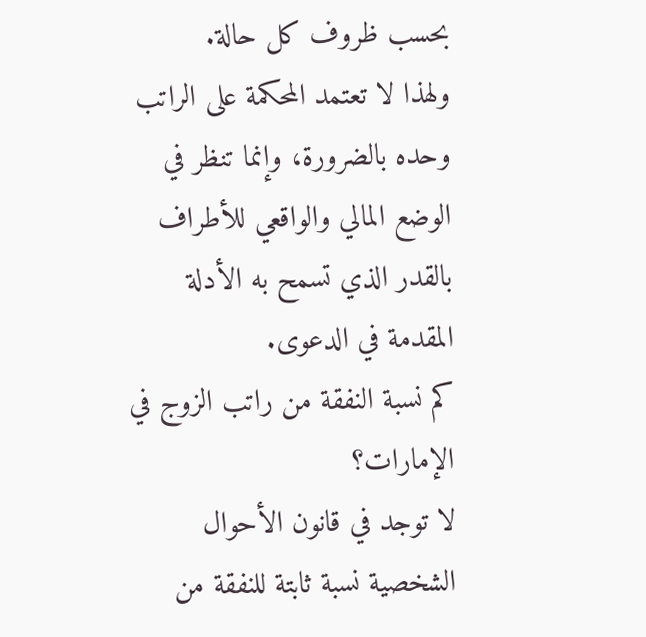بحسب ظروف كل حالة.
ولهذا لا تعتمد المحكمة على الراتب وحده بالضرورة، وإنما تنظر في الوضع المالي والواقعي للأطراف بالقدر الذي تسمح به الأدلة المقدمة في الدعوى.
كم نسبة النفقة من راتب الزوج في الإمارات؟
لا توجد في قانون الأحوال الشخصية نسبة ثابتة للنفقة من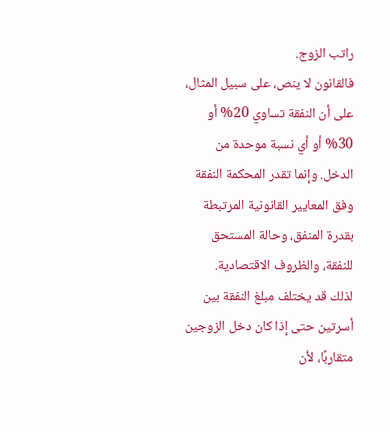راتب الزوج.
فالقانون لا ينص، على سبيل المثال، على أن النفقة تساوي 20% أو 30% أو أي نسبة موحدة من الدخل. وإنما تقدر المحكمة النفقة وفق المعايير القانونية المرتبطة بقدرة المنفق، وحالة المستحق للنفقة، والظروف الاقتصادية.
لذلك قد يختلف مبلغ النفقة بين أسرتين حتى إذا كان دخل الزوجين متقاربًا، لأن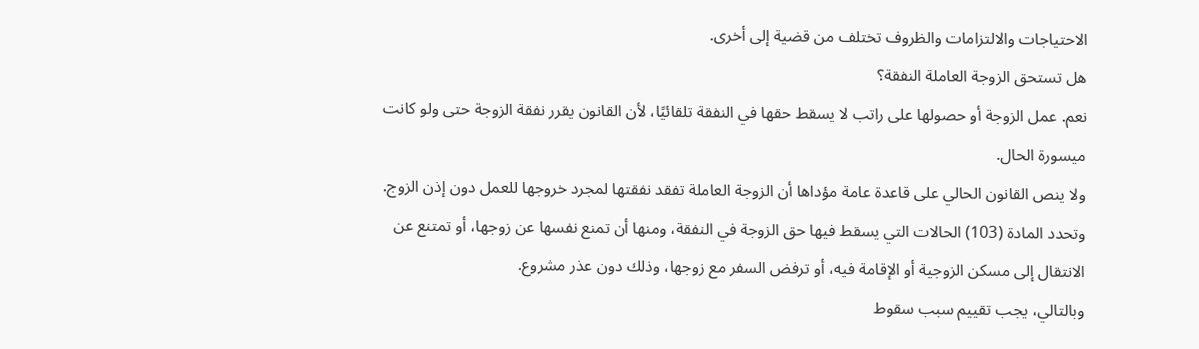الاحتياجات والالتزامات والظروف تختلف من قضية إلى أخرى.
هل تستحق الزوجة العاملة النفقة؟
نعم. عمل الزوجة أو حصولها على راتب لا يسقط حقها في النفقة تلقائيًا، لأن القانون يقرر نفقة الزوجة حتى ولو كانت ميسورة الحال.
ولا ينص القانون الحالي على قاعدة عامة مؤداها أن الزوجة العاملة تفقد نفقتها لمجرد خروجها للعمل دون إذن الزوج.
وتحدد المادة (103) الحالات التي يسقط فيها حق الزوجة في النفقة، ومنها أن تمنع نفسها عن زوجها، أو تمتنع عن الانتقال إلى مسكن الزوجية أو الإقامة فيه، أو ترفض السفر مع زوجها، وذلك دون عذر مشروع.
وبالتالي، يجب تقييم سبب سقوط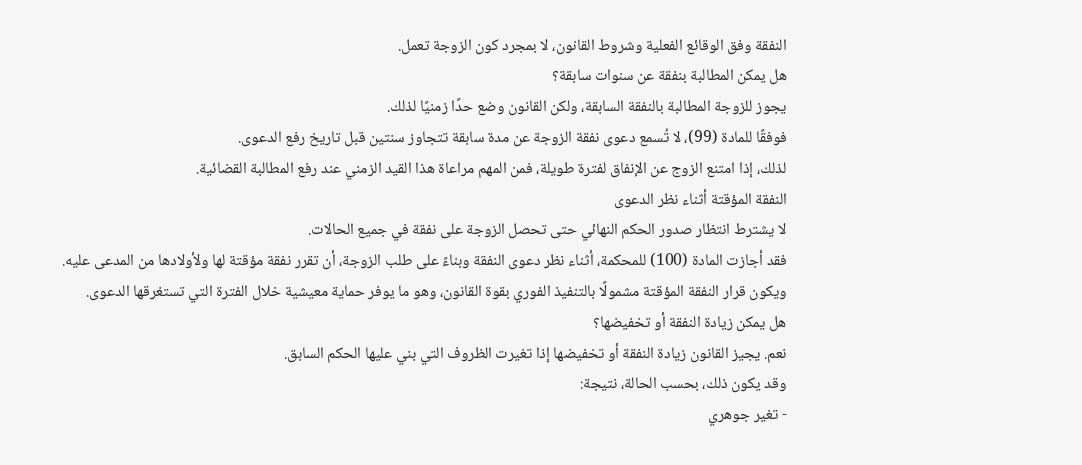النفقة وفق الوقائع الفعلية وشروط القانون، لا بمجرد كون الزوجة تعمل.
هل يمكن المطالبة بنفقة عن سنوات سابقة؟
يجوز للزوجة المطالبة بالنفقة السابقة، ولكن القانون وضع حدًا زمنيًا لذلك.
فوفقًا للمادة (99)، لا تُسمع دعوى نفقة الزوجة عن مدة سابقة تتجاوز سنتين قبل تاريخ رفع الدعوى.
لذلك، إذا امتنع الزوج عن الإنفاق لفترة طويلة، فمن المهم مراعاة هذا القيد الزمني عند رفع المطالبة القضائية.
النفقة المؤقتة أثناء نظر الدعوى
لا يشترط انتظار صدور الحكم النهائي حتى تحصل الزوجة على نفقة في جميع الحالات.
فقد أجازت المادة (100) للمحكمة، أثناء نظر دعوى النفقة وبناءً على طلب الزوجة، أن تقرر نفقة مؤقتة لها ولأولادها من المدعى عليه.
ويكون قرار النفقة المؤقتة مشمولًا بالتنفيذ الفوري بقوة القانون، وهو ما يوفر حماية معيشية خلال الفترة التي تستغرقها الدعوى.
هل يمكن زيادة النفقة أو تخفيضها؟
نعم. يجيز القانون زيادة النفقة أو تخفيضها إذا تغيرت الظروف التي بني عليها الحكم السابق.
وقد يكون ذلك، بحسب الحالة، نتيجة:
- تغير جوهري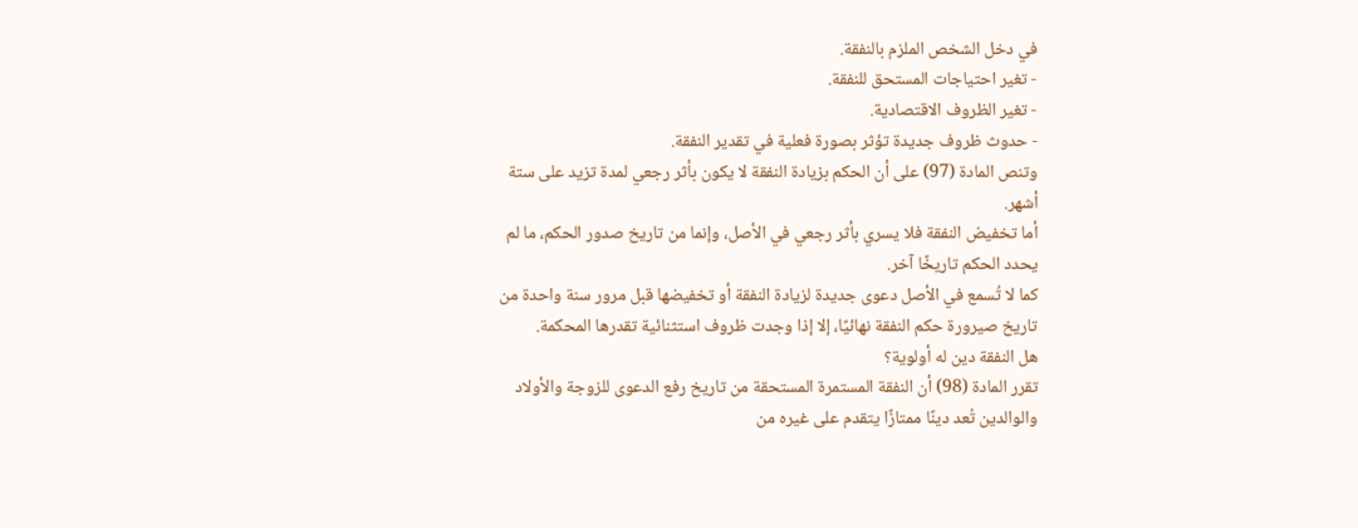في دخل الشخص الملزم بالنفقة.
- تغير احتياجات المستحق للنفقة.
- تغير الظروف الاقتصادية.
- حدوث ظروف جديدة تؤثر بصورة فعلية في تقدير النفقة.
وتنص المادة (97) على أن الحكم بزيادة النفقة لا يكون بأثر رجعي لمدة تزيد على ستة أشهر.
أما تخفيض النفقة فلا يسري بأثر رجعي في الأصل، وإنما من تاريخ صدور الحكم، ما لم يحدد الحكم تاريخًا آخر.
كما لا تُسمع في الأصل دعوى جديدة لزيادة النفقة أو تخفيضها قبل مرور سنة واحدة من تاريخ صيرورة حكم النفقة نهائيًا، إلا إذا وجدت ظروف استثنائية تقدرها المحكمة.
هل النفقة دين له أولوية؟
تقرر المادة (98) أن النفقة المستمرة المستحقة من تاريخ رفع الدعوى للزوجة والأولاد والوالدين تُعد دينًا ممتازًا يتقدم على غيره من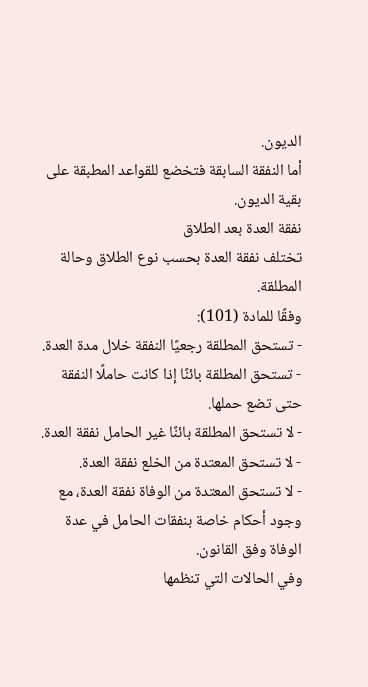الديون.
أما النفقة السابقة فتخضع للقواعد المطبقة على بقية الديون.
نفقة العدة بعد الطلاق
تختلف نفقة العدة بحسب نوع الطلاق وحالة المطلقة.
وفقًا للمادة (101):
- تستحق المطلقة رجعيًا النفقة خلال مدة العدة.
- تستحق المطلقة بائنًا إذا كانت حاملًا النفقة حتى تضع حملها.
- لا تستحق المطلقة بائنًا غير الحامل نفقة العدة.
- لا تستحق المعتدة من الخلع نفقة العدة.
- لا تستحق المعتدة من الوفاة نفقة العدة، مع وجود أحكام خاصة بنفقات الحامل في عدة الوفاة وفق القانون.
وفي الحالات التي تنظمها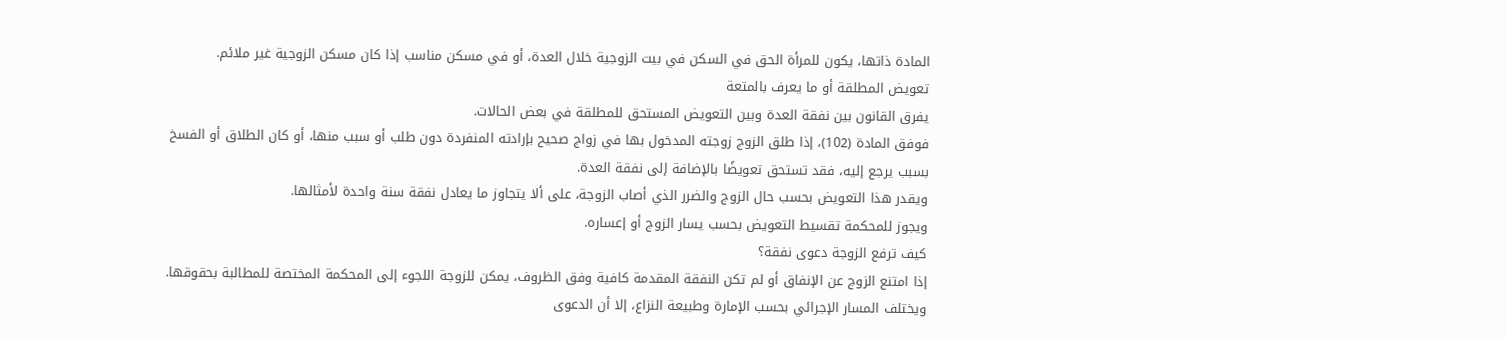المادة ذاتها، يكون للمرأة الحق في السكن في بيت الزوجية خلال العدة، أو في مسكن مناسب إذا كان مسكن الزوجية غير ملائم.
تعويض المطلقة أو ما يعرف بالمتعة
يفرق القانون بين نفقة العدة وبين التعويض المستحق للمطلقة في بعض الحالات.
فوفق المادة (102)، إذا طلق الزوج زوجته المدخول بها في زواج صحيح بإرادته المنفردة دون طلب أو سبب منها، أو كان الطلاق أو الفسخ بسبب يرجع إليه، فقد تستحق تعويضًا بالإضافة إلى نفقة العدة.
ويقدر هذا التعويض بحسب حال الزوج والضرر الذي أصاب الزوجة، على ألا يتجاوز ما يعادل نفقة سنة واحدة لأمثالها.
ويجوز للمحكمة تقسيط التعويض بحسب يسار الزوج أو إعساره.
كيف ترفع الزوجة دعوى نفقة؟
إذا امتنع الزوج عن الإنفاق أو لم تكن النفقة المقدمة كافية وفق الظروف، يمكن للزوجة اللجوء إلى المحكمة المختصة للمطالبة بحقوقها.
ويختلف المسار الإجرائي بحسب الإمارة وطبيعة النزاع، إلا أن الدعوى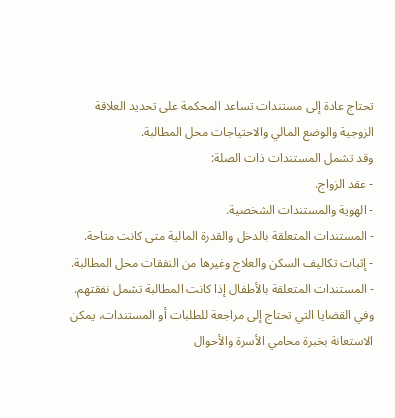تحتاج عادة إلى مستندات تساعد المحكمة على تحديد العلاقة الزوجية والوضع المالي والاحتياجات محل المطالبة.
وقد تشمل المستندات ذات الصلة:
- عقد الزواج.
- الهوية والمستندات الشخصية.
- المستندات المتعلقة بالدخل والقدرة المالية متى كانت متاحة.
- إثبات تكاليف السكن والعلاج وغيرها من النفقات محل المطالبة.
- المستندات المتعلقة بالأطفال إذا كانت المطالبة تشمل نفقتهم.
وفي القضايا التي تحتاج إلى مراجعة للطلبات أو المستندات، يمكن الاستعانة بخبرة محامي الأسرة والأحوال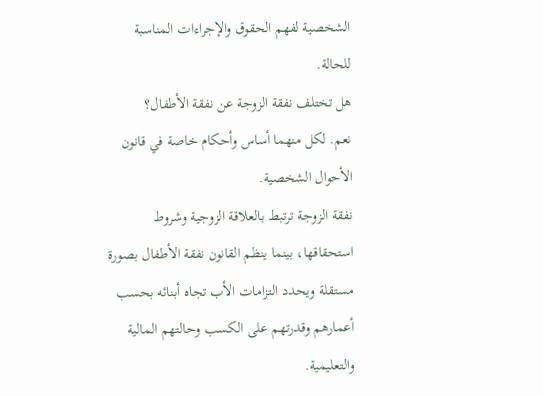الشخصية لفهم الحقوق والإجراءات المناسبة للحالة.
هل تختلف نفقة الزوجة عن نفقة الأطفال؟
نعم. لكل منهما أساس وأحكام خاصة في قانون الأحوال الشخصية.
نفقة الزوجة ترتبط بالعلاقة الزوجية وشروط استحقاقها، بينما ينظم القانون نفقة الأطفال بصورة مستقلة ويحدد التزامات الأب تجاه أبنائه بحسب أعمارهم وقدرتهم على الكسب وحالتهم المالية والتعليمية.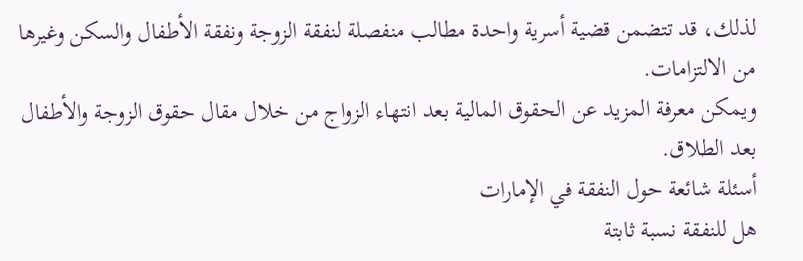لذلك، قد تتضمن قضية أسرية واحدة مطالب منفصلة لنفقة الزوجة ونفقة الأطفال والسكن وغيرها من الالتزامات.
ويمكن معرفة المزيد عن الحقوق المالية بعد انتهاء الزواج من خلال مقال حقوق الزوجة والأطفال بعد الطلاق.
أسئلة شائعة حول النفقة في الإمارات
هل للنفقة نسبة ثابتة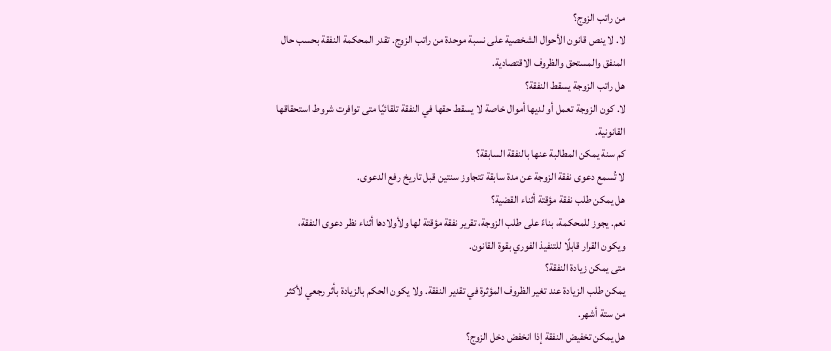من راتب الزوج؟
لا. لا ينص قانون الأحوال الشخصية على نسبة موحدة من راتب الزوج. تقدر المحكمة النفقة بحسب حال المنفق والمستحق والظروف الاقتصادية.
هل راتب الزوجة يسقط النفقة؟
لا. كون الزوجة تعمل أو لديها أموال خاصة لا يسقط حقها في النفقة تلقائيًا متى توافرت شروط استحقاقها القانونية.
كم سنة يمكن المطالبة عنها بالنفقة السابقة؟
لا تُسمع دعوى نفقة الزوجة عن مدة سابقة تتجاوز سنتين قبل تاريخ رفع الدعوى.
هل يمكن طلب نفقة مؤقتة أثناء القضية؟
نعم. يجوز للمحكمة، بناءً على طلب الزوجة، تقرير نفقة مؤقتة لها ولأولادها أثناء نظر دعوى النفقة، ويكون القرار قابلًا للتنفيذ الفوري بقوة القانون.
متى يمكن زيادة النفقة؟
يمكن طلب الزيادة عند تغير الظروف المؤثرة في تقدير النفقة. ولا يكون الحكم بالزيادة بأثر رجعي لأكثر من ستة أشهر.
هل يمكن تخفيض النفقة إذا انخفض دخل الزوج؟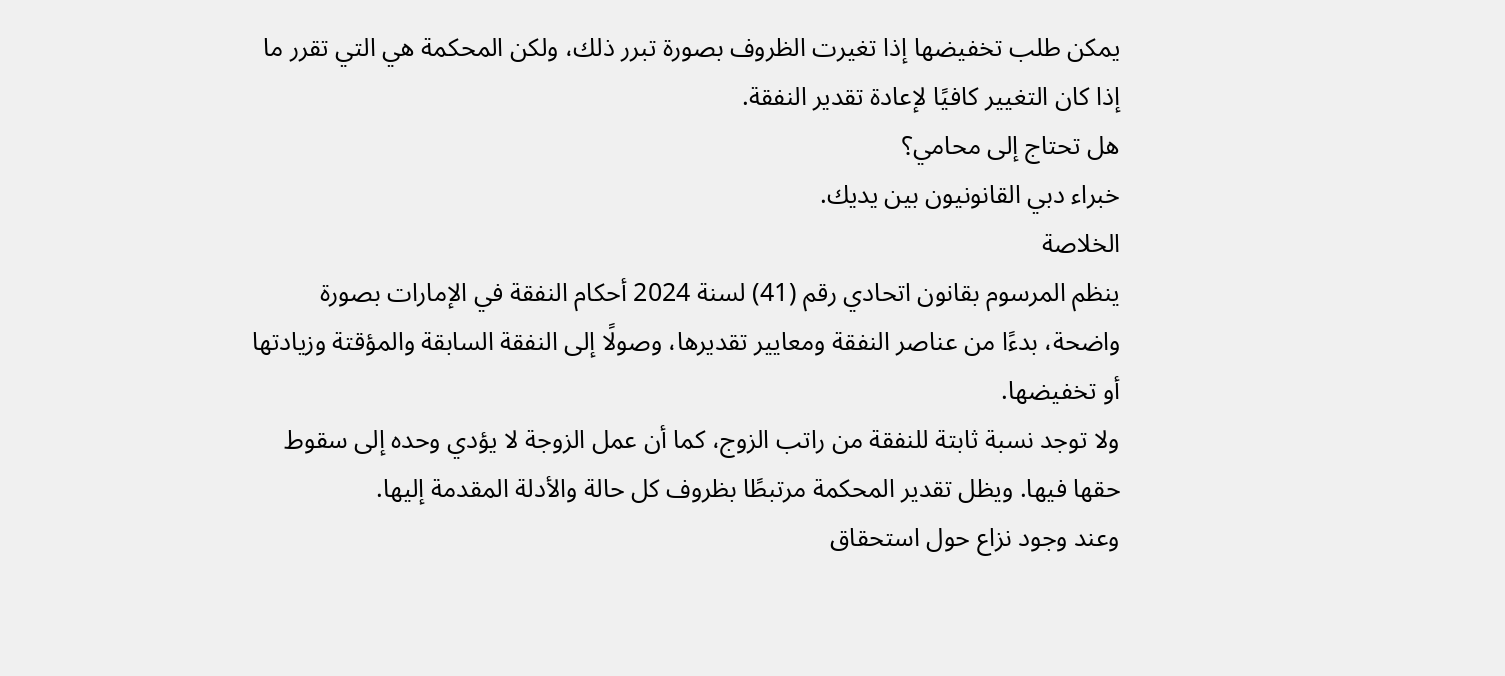يمكن طلب تخفيضها إذا تغيرت الظروف بصورة تبرر ذلك، ولكن المحكمة هي التي تقرر ما إذا كان التغيير كافيًا لإعادة تقدير النفقة.
هل تحتاج إلى محامي؟
خبراء دبي القانونيون بين يديك.
الخلاصة
ينظم المرسوم بقانون اتحادي رقم (41) لسنة 2024 أحكام النفقة في الإمارات بصورة واضحة، بدءًا من عناصر النفقة ومعايير تقديرها، وصولًا إلى النفقة السابقة والمؤقتة وزيادتها أو تخفيضها.
ولا توجد نسبة ثابتة للنفقة من راتب الزوج، كما أن عمل الزوجة لا يؤدي وحده إلى سقوط حقها فيها. ويظل تقدير المحكمة مرتبطًا بظروف كل حالة والأدلة المقدمة إليها.
وعند وجود نزاع حول استحقاق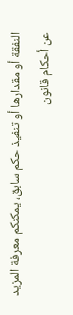النفقة أو مقدارها أو تنفيذ حكم سابق، يمكنكم معرفة المزيد عن أحكام قانون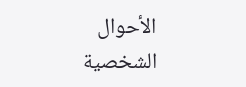الأحوال الشخصية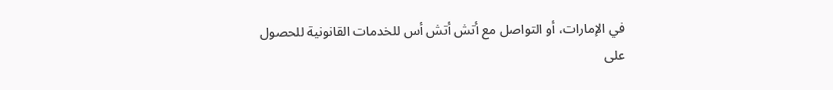في الإمارات، أو التواصل مع أتش أتش أس للخدمات القانونية للحصول على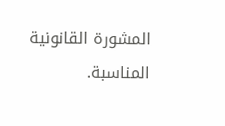المشورة القانونية المناسبة.